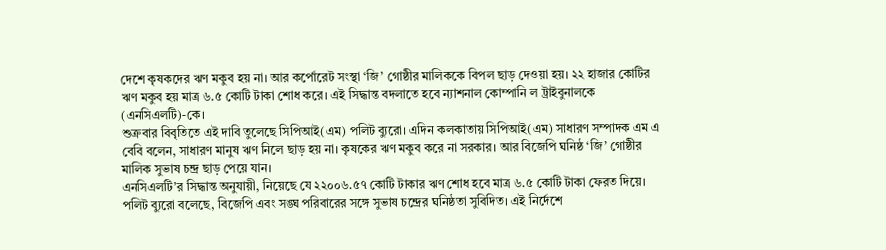দেশে কৃষকদের ঋণ মকুব হয় না। আর কর্পোরেট সংস্থা ‘জি’ গোষ্ঠীর মালিককে বিপল ছাড় দেওয়া হয়। ২২ হাজার কোটির ঋণ মকুব হয় মাত্র ৬.৫ কোটি টাকা শোধ করে। এই সিদ্ধান্ত বদলাতে হবে ন্যাশনাল কোম্পানি ল ট্রাইবুনালকে (এনসিএলটি)-কে।
শুক্রবার বিবৃতিতে এই দাবি তুলেছে সিপিআই(এম) পলিট ব্যুরো। এদিন কলকাতায় সিপিআই(এম) সাধারণ সম্পাদক এম এ বেবি বলেন, সাধারণ মানুষ ঋণ নিলে ছাড় হয় না। কৃষকের ঋণ মকুব করে না সরকার। আর বিজেপি ঘনিষ্ঠ ‘জি’ গোষ্ঠীর মালিক সুভাষ চন্দ্র ছাড় পেয়ে যান।
এনসিএলটি’র সিদ্ধান্ত অনুযায়ী, নিয়েছে যে ২২০০৬.৫৭ কোটি টাকার ঋণ শোধ হবে মাত্র ৬.৫ কোটি টাকা ফেরত দিয়ে।
পলিট ব্যুরো বলেছে, বিজেপি এবং সঙ্ঘ পরিবারের সঙ্গে সুভাষ চন্দ্রের ঘনিষ্ঠতা সুবিদিত। এই নির্দেশে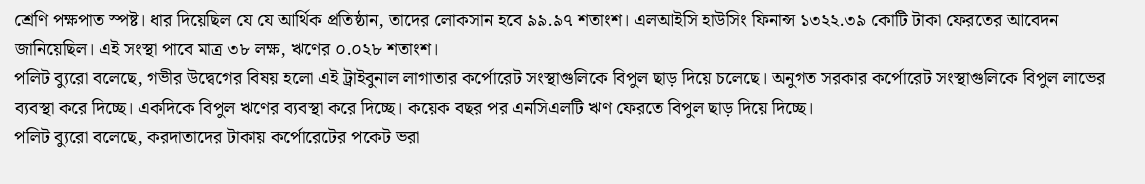শ্রেণি পক্ষপাত স্পষ্ট। ধার দিয়েছিল যে যে আর্থিক প্রতিষ্ঠান, তাদের লোকসান হবে ৯৯.৯৭ শতাংশ। এলআইসি হাউসিং ফিনান্স ১৩২২.৩৯ কোটি টাকা ফেরতের আবেদন জানিয়েছিল। এই সংস্থা পাবে মাত্র ৩৮ লক্ষ, ঋণের ০.০২৮ শতাংশ।
পলিট ব্যুরো বলেছে, গভীর উদ্বেগের বিষয় হলো এই ট্রাইবুনাল লাগাতার কর্পোরেট সংস্থাগুলিকে বিপুল ছাড় দিয়ে চলেছে। অনুগত সরকার কর্পোরেট সংস্থাগুলিকে বিপুল লাভের ব্যবস্থা করে দিচ্ছে। একদিকে বিপুল ঋণের ব্যবস্থা করে দিচ্ছে। কয়েক বছর পর এনসিএলটি ঋণ ফেরতে বিপুল ছাড় দিয়ে দিচ্ছে।
পলিট ব্যুরো বলেছে, করদাতাদের টাকায় কর্পোরেটের পকেট ভরা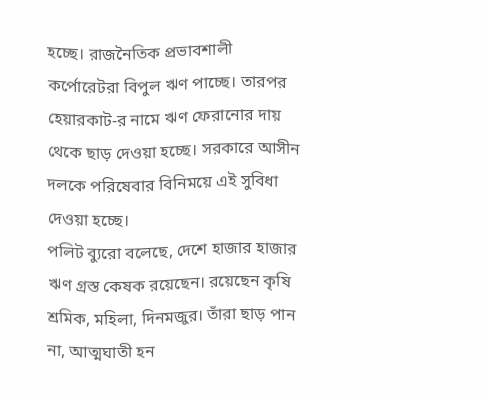হচ্ছে। রাজনৈতিক প্রভাবশালী কর্পোরেটরা বিপুল ঋণ পাচ্ছে। তারপর হেয়ারকাট-র নামে ঋণ ফেরানোর দায় থেকে ছাড় দেওয়া হচ্ছে। সরকারে আসীন দলকে পরিষেবার বিনিময়ে এই সুবিধা দেওয়া হচ্ছে।
পলিট ব্যুরো বলেছে, দেশে হাজার হাজার ঋণ গ্রস্ত কেষক রয়েছেন। রয়েছেন কৃষি শ্রমিক, মহিলা, দিনমজুর। তাঁরা ছাড় পান না, আত্মঘাতী হন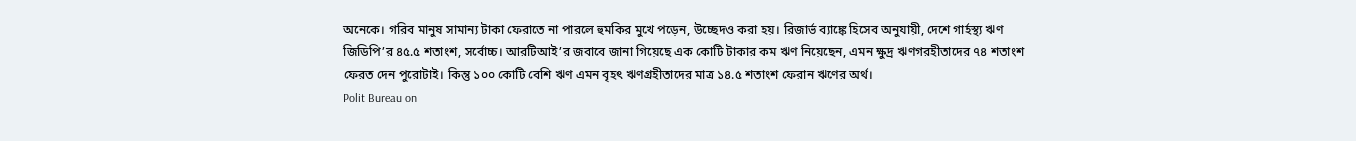অনেকে। গরিব মানুষ সামান্য টাকা ফেরাতে না পারলে হুমকির মুখে পড়েন, উচ্ছেদও করা হয়। রিজার্ভ ব্যাঙ্কে হিসেব অনুযায়ী, দেশে গার্হস্থ্য ঋণ জিডিপি’র ৪৫.৫ শতাংশ, সর্বোচ্চ। আরটিআই’র জবাবে জানা গিয়েছে এক কোটি টাকার কম ঋণ নিয়েছেন, এমন ক্ষুদ্র ঋণগরহীতাদের ৭৪ শতাংশ ফেরত দেন পুরোটাই। কিন্তু ১০০ কোটি বেশি ঋণ এমন বৃহৎ ঋণগ্রহীতাদের মাত্র ১৪.৫ শতাংশ ফেরান ঋণের অর্থ।
Polit Bureau on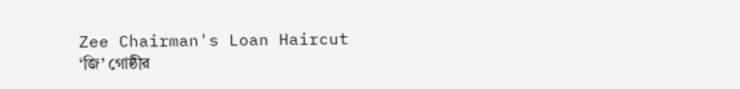Zee Chairman's Loan Haircut
‘জি’ গোষ্ঠীর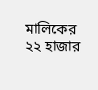মালিকের ২২ হাজার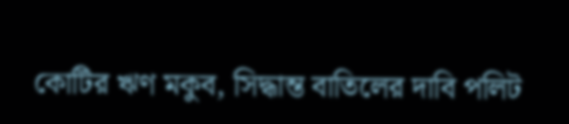কোটির ঋণ মকুব, সিদ্ধান্ত বাতিলের দাবি পলিট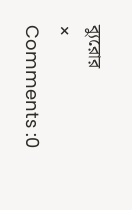ব্যুরোর
×
Comments :0